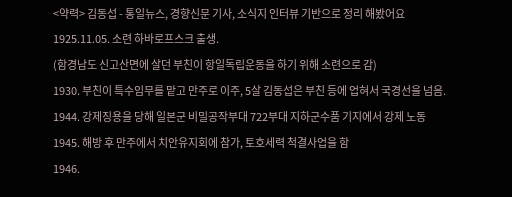<약력> 김동섭 - 통일뉴스, 경향신문 기사, 소식지 인터뷰 기반으로 정리 해봤어요
1925.11.05. 소련 하바로프스크 출생.
(함경남도 신고산면에 살던 부친이 항일독립운동을 하기 위해 소련으로 감)
1930. 부친이 특수임무를 맡고 만주로 이주, 5살 김동섭은 부친 등에 업혀서 국경선을 넘음.
1944. 강제징용을 당해 일본군 비밀공작부대 722부대 지하군수품 기지에서 강제 노동
1945. 해방 후 만주에서 치안유지회에 참가, 토호세력 척결사업을 함
1946.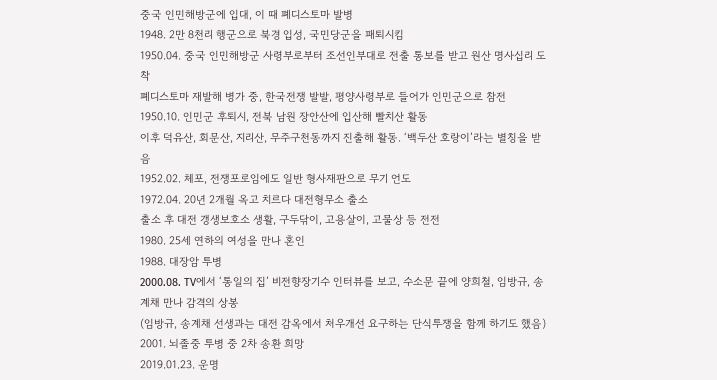중국 인민해방군에 입대, 이 때 폐디스토마 발병
1948. 2만 8천리 행군으로 북경 입성, 국민당군을 패퇴시킴
1950.04. 중국 인민해방군 사령부로부터 조선인부대로 전출 통보를 받고 원산 명사십리 도착
폐디스토마 재발해 병가 중, 한국전쟁 발발, 평양사령부로 들어가 인민군으로 참전
1950.10. 인민군 후퇴시, 전북 남원 장안산에 입산해 빨치산 활동
이후 덕유산, 회문산, 지리산, 무주구천동까지 진출해 활동. ‘백두산 호랑이’라는 별칭을 받음
1952.02. 체포, 전쟁포로임에도 일반 형사재판으로 무기 언도
1972.04. 20년 2개월 옥고 치르다 대전형무소 출소
출소 후 대전 갱생보호소 생활, 구두닦이, 고용살이, 고물상 등 전전
1980. 25세 연하의 여성을 만나 혼인
1988. 대장암 투병
2000.08. TV에서 ‘통일의 집’ 비전향장기수 인터뷰를 보고, 수소문 끝에 양희철, 임방규, 송계채 만나 감격의 상봉
(임방규, 송계채 선생과는 대전 감옥에서 처우개선 요구하는 단식투쟁을 함께 하기도 했음)
2001. 뇌졸중 투병 중 2차 송환 희망
2019.01.23. 운명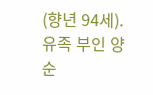(향년 94세). 유족 부인 양순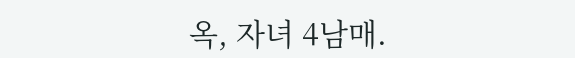옥, 자녀 4남매.